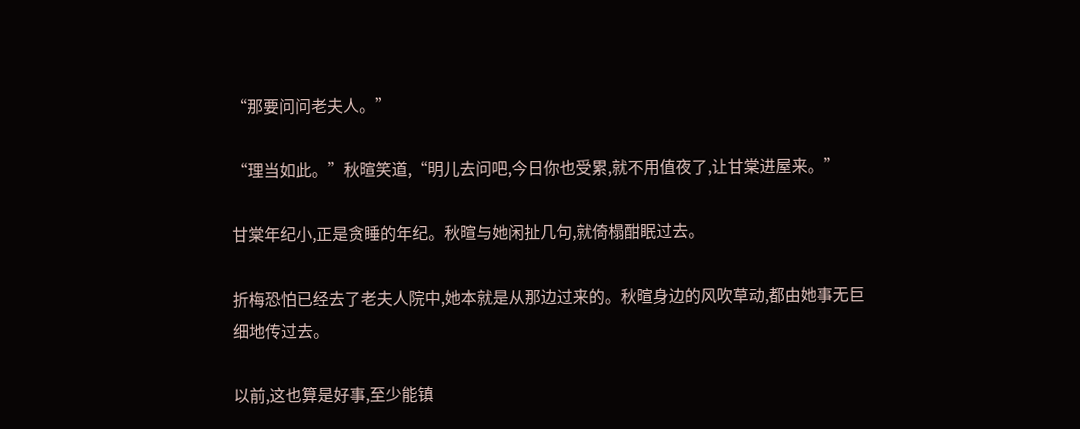“那要问问老夫人。”

“理当如此。”秋暄笑道,“明儿去问吧,今日你也受累,就不用值夜了,让甘棠进屋来。”

甘棠年纪小,正是贪睡的年纪。秋暄与她闲扯几句,就倚榻酣眠过去。

折梅恐怕已经去了老夫人院中,她本就是从那边过来的。秋暄身边的风吹草动,都由她事无巨细地传过去。

以前,这也算是好事,至少能镇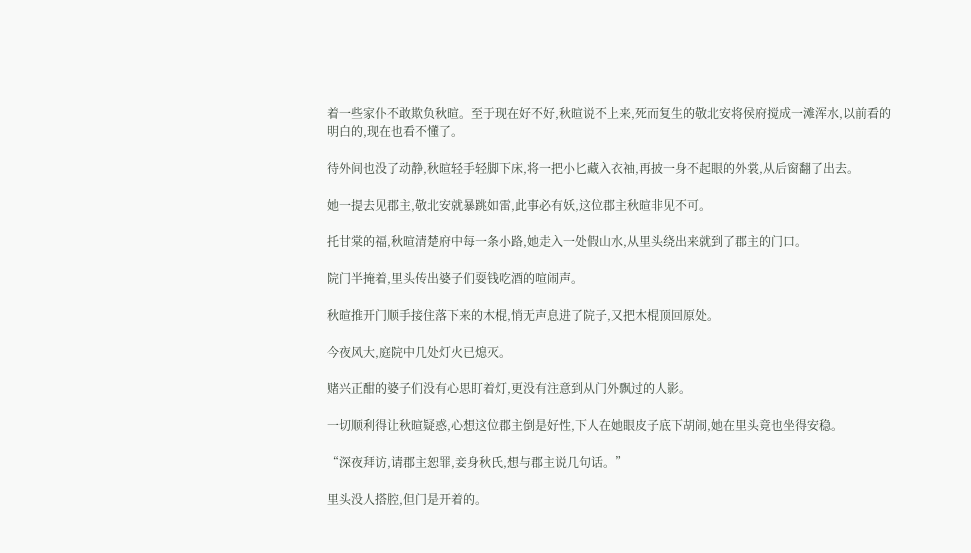着一些家仆不敢欺负秋暄。至于现在好不好,秋暄说不上来,死而复生的敬北安将侯府搅成一滩浑水,以前看的明白的,现在也看不懂了。

待外间也没了动静,秋暄轻手轻脚下床,将一把小匕藏入衣袖,再披一身不起眼的外裳,从后窗翻了出去。

她一提去见郡主,敬北安就暴跳如雷,此事必有妖,这位郡主秋暄非见不可。

托甘棠的福,秋暄清楚府中每一条小路,她走入一处假山水,从里头绕出来就到了郡主的门口。

院门半掩着,里头传出婆子们耍钱吃酒的喧闹声。

秋暄推开门顺手接住落下来的木棍,悄无声息进了院子,又把木棍顶回原处。

今夜风大,庭院中几处灯火已熄灭。

赌兴正酣的婆子们没有心思盯着灯,更没有注意到从门外飘过的人影。

一切顺利得让秋暄疑惑,心想这位郡主倒是好性,下人在她眼皮子底下胡闹,她在里头竟也坐得安稳。

“深夜拜访,请郡主恕罪,妾身秋氏,想与郡主说几句话。”

里头没人搭腔,但门是开着的。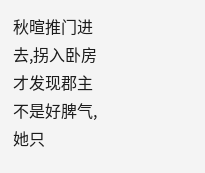秋暄推门进去,拐入卧房才发现郡主不是好脾气,她只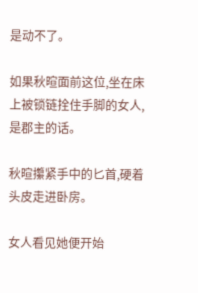是动不了。

如果秋暄面前这位,坐在床上被锁链拴住手脚的女人,是郡主的话。

秋暄攥紧手中的匕首,硬着头皮走进卧房。

女人看见她便开始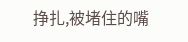挣扎,被堵住的嘴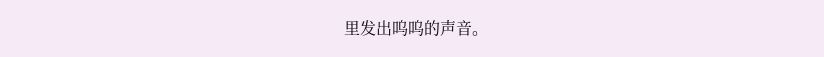里发出呜呜的声音。